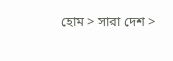হোম > সারা দেশ >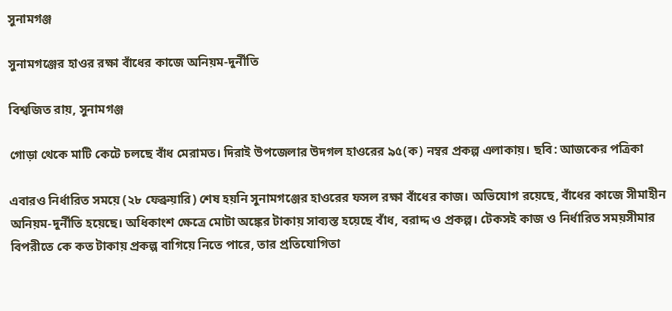সুনামগঞ্জ

সুনামগঞ্জের হাওর রক্ষা বাঁধের কাজে অনিয়ম-দুর্নীতি

বিশ্বজিত রায়, সুনামগঞ্জ

গোড়া থেকে মাটি কেটে চলছে বাঁধ মেরামত। দিরাই উপজেলার উদগল হাওরের ৯৫(ক) নম্বর প্রকল্প এলাকায়। ছবি: আজকের পত্রিকা

এবারও নির্ধারিত সময়ে (২৮ ফেব্রুয়ারি) শেষ হয়নি সুনামগঞ্জের হাওরের ফসল রক্ষা বাঁধের কাজ। অভিযোগ রয়েছে, বাঁধের কাজে সীমাহীন অনিয়ম-দুর্নীতি হয়েছে। অধিকাংশ ক্ষেত্রে মোটা অঙ্কের টাকায় সাব্যস্ত হয়েছে বাঁধ, বরাদ্দ ও প্রকল্প। টেকসই কাজ ও নির্ধারিত সময়সীমার বিপরীতে কে কত টাকায় প্রকল্প বাগিয়ে নিতে পারে, তার প্রতিযোগিতা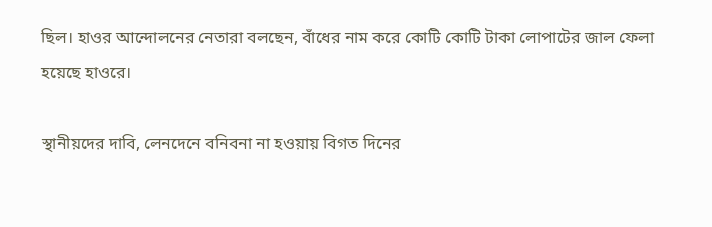ছিল। হাওর আন্দোলনের নেতারা বলছেন, বাঁধের নাম করে কোটি কোটি টাকা লোপাটের জাল ফেলা হয়েছে হাওরে।

স্থানীয়দের দাবি, লেনদেনে বনিবনা না হওয়ায় বিগত দিনের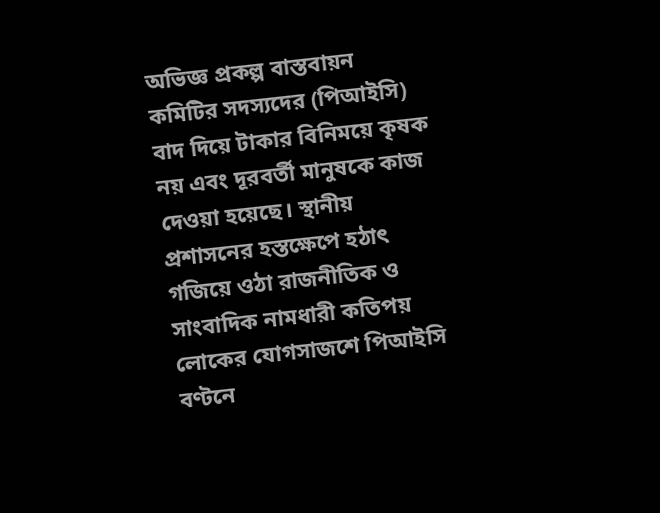অভিজ্ঞ প্রকল্প বাস্তবায়ন কমিটির সদস্যদের (পিআইসি) বাদ দিয়ে টাকার বিনিময়ে কৃষক নয় এবং দূরবর্তী মানুষকে কাজ দেওয়া হয়েছে। স্থানীয় প্রশাসনের হস্তক্ষেপে হঠাৎ গজিয়ে ওঠা রাজনীতিক ও সাংবাদিক নামধারী কতিপয় লোকের যোগসাজশে পিআইসি বণ্টনে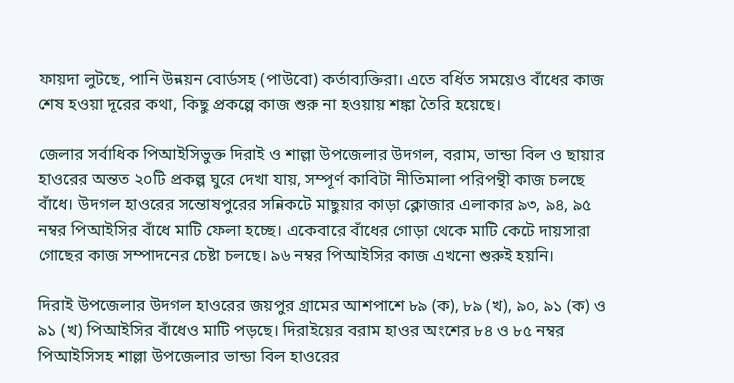ফায়দা লুটছে, পানি উন্নয়ন বোর্ডসহ (পাউবো) কর্তাব্যক্তিরা। এতে বর্ধিত সময়েও বাঁধের কাজ শেষ হওয়া দূরের কথা, কিছু প্রকল্পে কাজ শুরু না হওয়ায় শঙ্কা তৈরি হয়েছে।

জেলার সর্বাধিক পিআইসিভুক্ত দিরাই ও শাল্লা উপজেলার উদগল, বরাম, ভান্ডা বিল ও ছায়ার হাওরের অন্তত ২০টি প্রকল্প ঘুরে দেখা যায়, সম্পূর্ণ কাবিটা নীতিমালা পরিপন্থী কাজ চলছে বাঁধে। উদগল হাওরের সন্তোষপুরের সন্নিকটে মাছুয়ার কাড়া ক্লোজার এলাকার ৯৩, ৯৪, ৯৫ নম্বর পিআইসির বাঁধে মাটি ফেলা হচ্ছে। একেবারে বাঁধের গোড়া থেকে মাটি কেটে দায়সারা গোছের কাজ সম্পাদনের চেষ্টা চলছে। ৯৬ নম্বর পিআইসির কাজ এখনো শুরুই হয়নি।

দিরাই উপজেলার উদগল হাওরের জয়পুর গ্রামের আশপাশে ৮৯ (ক), ৮৯ (খ), ৯০, ৯১ (ক) ও ৯১ (খ) পিআইসির বাঁধেও মাটি পড়ছে। দিরাইয়ের বরাম হাওর অংশের ৮৪ ও ৮৫ নম্বর পিআইসিসহ শাল্লা উপজেলার ভান্ডা বিল হাওরের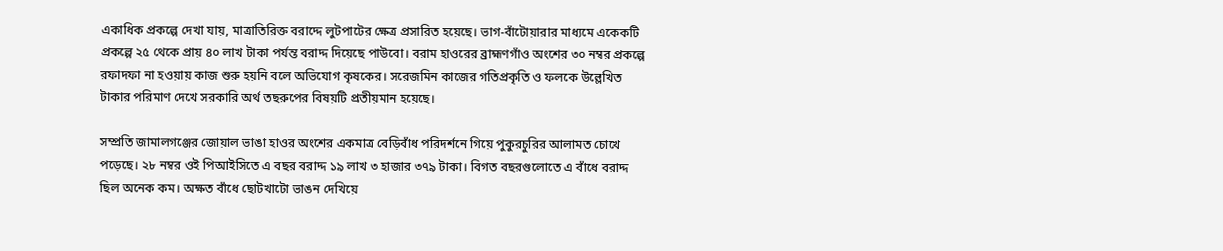একাধিক প্রকল্পে দেখা যায়, মাত্রাতিরিক্ত বরাদ্দে লুটপাটের ক্ষেত্র প্রসারিত হয়েছে। ভাগ-বাঁটোয়ারার মাধ্যমে একেকটি প্রকল্পে ২৫ থেকে প্রায় ৪০ লাখ টাকা পর্যন্ত বরাদ্দ দিয়েছে পাউবো। বরাম হাওরের ব্রাহ্মণগাঁও অংশের ৩০ নম্বর প্রকল্পে রফাদফা না হওয়ায় কাজ শুরু হয়নি বলে অভিযোগ কৃষকের। সরেজমিন কাজের গতিপ্রকৃতি ও ফলকে উল্লেখিত টাকার পরিমাণ দেখে সরকারি অর্থ তছরুপের বিষয়টি প্রতীয়মান হয়েছে।

সম্প্রতি জামালগঞ্জের জোয়াল ভাঙা হাওর অংশের একমাত্র বেড়িবাঁধ পরিদর্শনে গিয়ে পুকুরচুরির আলামত চোখে পড়েছে। ২৮ নম্বর ওই পিআইসিতে এ বছর বরাদ্দ ১৯ লাখ ৩ হাজার ৩৭৯ টাকা। বিগত বছরগুলোতে এ বাঁধে বরাদ্দ ছিল অনেক কম। অক্ষত বাঁধে ছোটখাটো ভাঙন দেখিয়ে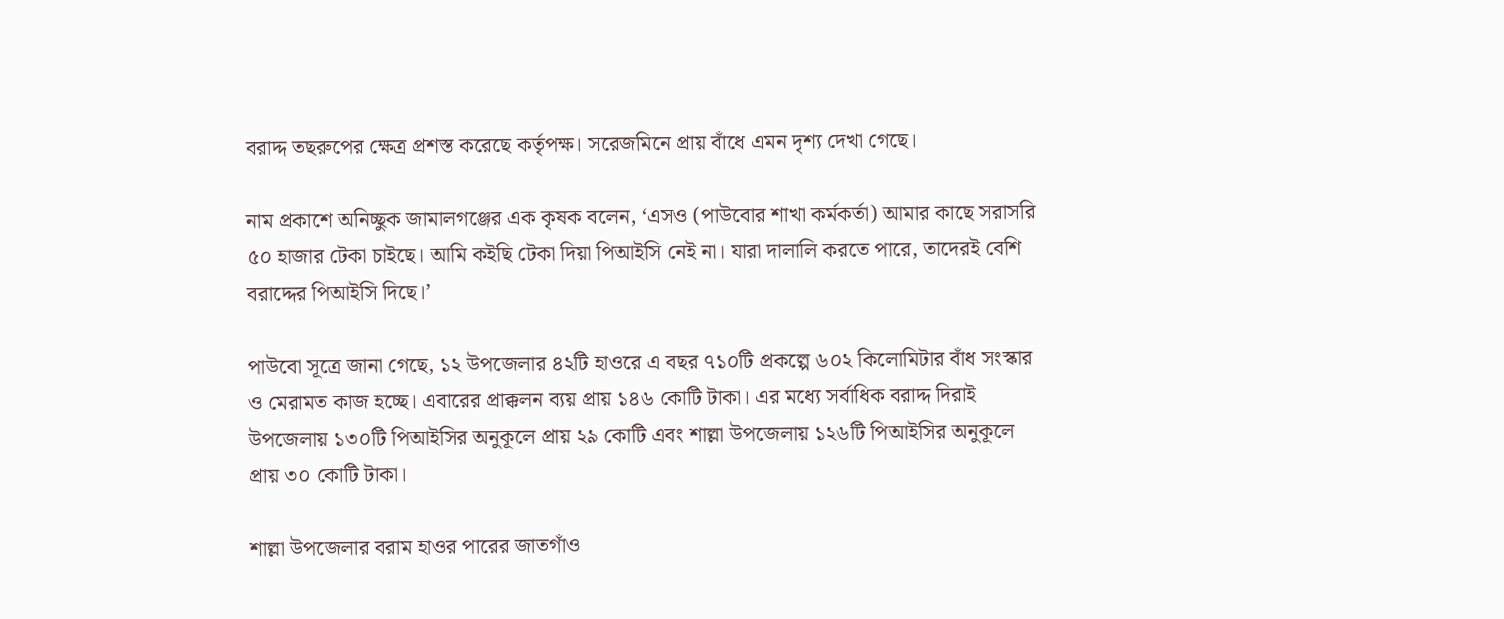বরাদ্দ তছরুপের ক্ষেত্র প্রশস্ত করেছে কর্তৃপক্ষ। সরেজমিনে প্রায় বাঁধে এমন দৃশ্য দেখা গেছে।

নাম প্রকাশে অনিচ্ছুক জামালগঞ্জের এক কৃষক বলেন, ‘এসও (পাউবোর শাখা কর্মকর্তা) আমার কাছে সরাসরি ৫০ হাজার টেকা চাইছে। আমি কইছি টেকা দিয়া পিআইসি নেই না। যারা দালালি করতে পারে, তাদেরই বেশি বরাদ্দের পিআইসি দিছে।’

পাউবো সূত্রে জানা গেছে, ১২ উপজেলার ৪২টি হাওরে এ বছর ৭১০টি প্রকল্পে ৬০২ কিলোমিটার বাঁধ সংস্কার ও মেরামত কাজ হচ্ছে। এবারের প্রাক্কলন ব্যয় প্রায় ১৪৬ কোটি টাকা। এর মধ্যে সর্বাধিক বরাদ্দ দিরাই উপজেলায় ১৩০টি পিআইসির অনুকূলে প্রায় ২৯ কোটি এবং শাল্লা উপজেলায় ১২৬টি পিআইসির অনুকূলে প্রায় ৩০ কোটি টাকা।

শাল্লা উপজেলার বরাম হাওর পারের জাতগাঁও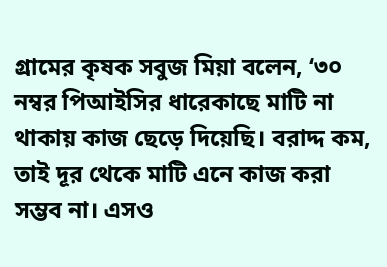গ্রামের কৃষক সবুজ মিয়া বলেন, ‘৩০ নম্বর পিআইসির ধারেকাছে মাটি না থাকায় কাজ ছেড়ে দিয়েছি। বরাদ্দ কম, তাই দূর থেকে মাটি এনে কাজ করা সম্ভব না। এসও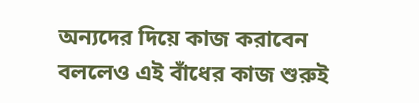অন্যদের দিয়ে কাজ করাবেন বললেও এই বাঁধের কাজ শুরুই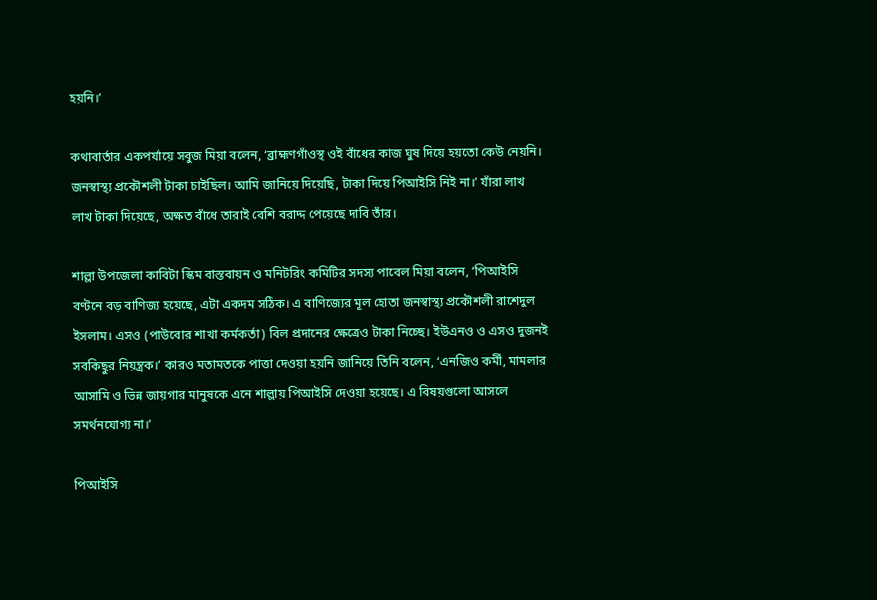হয়নি।’

কথাবার্তার একপর্যায়ে সবুজ মিয়া বলেন, ‘ব্রাহ্মণগাঁওস্থ ওই বাঁধের কাজ ঘুষ দিয়ে হয়তো কেউ নেয়নি। জনস্বাস্থ্য প্রকৌশলী টাকা চাইছিল। আমি জানিয়ে দিয়েছি, টাকা দিয়ে পিআইসি নিই না।’ যাঁরা লাখ লাখ টাকা দিয়েছে, অক্ষত বাঁধে তারাই বেশি বরাদ্দ পেয়েছে দাবি তাঁর।

শাল্লা উপজেলা কাবিটা স্কিম বাস্তবায়ন ও মনিটরিং কমিটির সদস্য পাবেল মিয়া বলেন, ‘পিআইসি বণ্টনে বড় বাণিজ্য হয়েছে, এটা একদম সঠিক। এ বাণিজ্যের মূল হোতা জনস্বাস্থ্য প্রকৌশলী রাশেদুল ইসলাম। এসও (পাউবোর শাখা কর্মকর্তা) বিল প্রদানের ক্ষেত্রেও টাকা নিচ্ছে। ইউএনও ও এসও দুজনই সবকিছুর নিয়ন্ত্রক।’ কারও মতামতকে পাত্তা দেওয়া হয়নি জানিয়ে তিনি বলেন, ‘এনজিও কর্মী, মামলার আসামি ও ভিন্ন জায়গার মানুষকে এনে শাল্লায় পিআইসি দেওয়া হয়েছে। এ বিষয়গুলো আসলে সমর্থনযোগ্য না।’

পিআইসি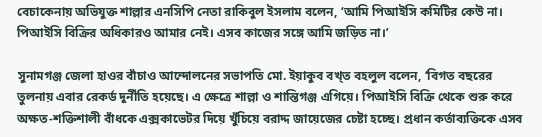বেচাকেনায় অভিযুক্ত শাল্লার এনসিপি নেতা রাকিবুল ইসলাম বলেন, ‘আমি পিআইসি কমিটির কেউ না। পিআইসি বিক্রির অধিকারও আমার নেই। এসব কাজের সঙ্গে আমি জড়িত না।’

সুনামগঞ্জ জেলা হাওর বাঁচাও আন্দোলনের সভাপতি মো. ইয়াকুব বখ্ত বহলুল বলেন, ‘বিগত বছরের তুলনায় এবার রেকর্ড দুর্নীতি হয়েছে। এ ক্ষেত্রে শাল্লা ও শান্তিগঞ্জ এগিয়ে। পিআইসি বিক্রি থেকে শুরু করে অক্ষত-শক্তিশালী বাঁধকে এক্সকাভেটর দিয়ে খুঁচিয়ে বরাদ্দ জায়েজের চেষ্টা হচ্ছে। প্রধান কর্তাব্যক্তিকে এসব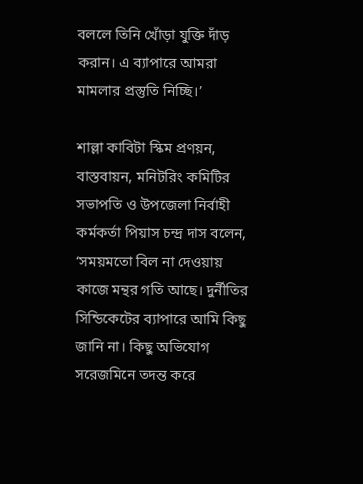বললে তিনি খোঁড়া যুক্তি দাঁড় করান। এ ব্যাপারে আমরা মামলার প্রস্তুতি নিচ্ছি।’

শাল্লা কাবিটা স্কিম প্রণয়ন, বাস্তবায়ন, মনিটরিং কমিটির সভাপতি ও উপজেলা নির্বাহী কর্মকর্তা পিয়াস চন্দ্র দাস বলেন, ‘সময়মতো বিল না দেওয়ায় কাজে মন্থর গতি আছে। দুর্নীতির সিন্ডিকেটের ব্যাপারে আমি কিছু জানি না। কিছু অভিযোগ সরেজমিনে তদন্ত করে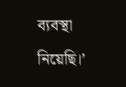ব্যবস্থা নিয়েছি।’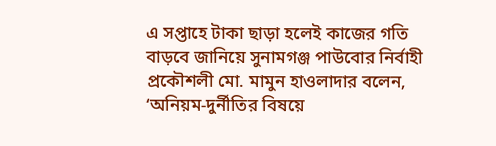এ সপ্তাহে টাকা ছাড়া হলেই কাজের গতি বাড়বে জানিয়ে সুনামগঞ্জ পাউবোর নির্বাহী প্রকৌশলী মো. মামুন হাওলাদার বলেন, ‘অনিয়ম-দুর্নীতির বিষয়ে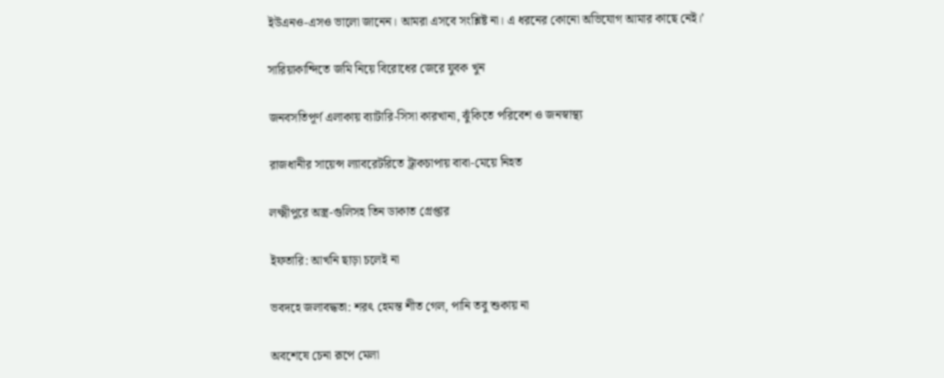ইউএনও-এসও ভালো জানেন। আমরা এসবে সংশ্লিষ্ট না। এ ধরনের কোনো অভিযোগ আমার কাছে নেই।’

সারিয়াকান্দিতে জমি নিয়ে বিরোধের জেরে যুবক খুন

জনবসতিপূর্ণ এলাকায় ব্যাটারি-সিসা কারখানা, ঝুঁকিতে পরিবেশ ও জনস্বাস্থ্য

রাজধানীর সায়েন্স ল্যাবরেটরিতে ট্রাকচাপায় বাবা-মেয়ে নিহত

লক্ষ্মীপুরে অস্ত্র-গুলিসহ তিন ডাকাত গ্রেপ্তার

ইফতারি: আখনি ছাড়া চলেই না

ভবদহে জলাবদ্ধতা: শরৎ হেমন্ত শীত গেল, পানি তবু শুকায় না

অবশেষে চেনা রূপে মেলা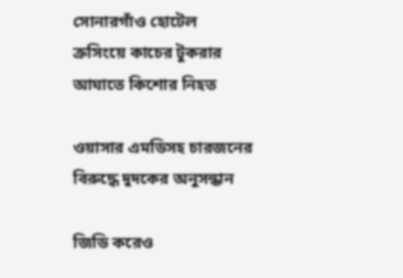সোনারগাঁও হোটেল ক্রসিংয়ে কাচের টুকরার আঘাতে কিশোর নিহত

ওয়াসার এমডিসহ চারজনের বিরুদ্ধে দুদকের অনুসন্ধান

জিডি করেও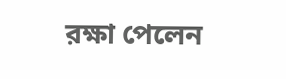রক্ষা পেলেন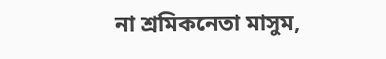না শ্রমিকনেতা মাসুম,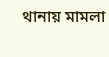থানায় মামলা